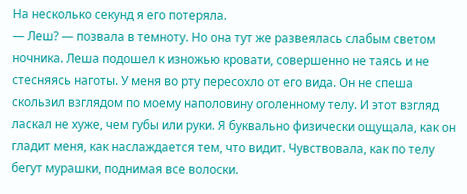На несколько секунд я его потеряла.
— Леш? — позвала в темноту. Но она тут же развеялась слабым светом ночника. Леша подошел к изножью кровати, совершенно не таясь и не стесняясь наготы. У меня во рту пересохло от его вида. Он не спеша скользил взглядом по моему наполовину оголенному телу. И этот взгляд ласкал не хуже, чем губы или руки. Я буквально физически ощущала, как он гладит меня, как наслаждается тем, что видит. Чувствовала, как по телу бегут мурашки, поднимая все волоски.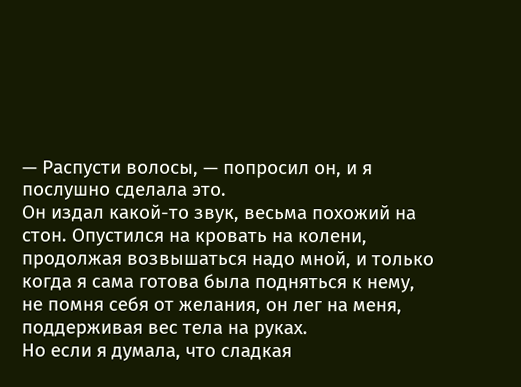— Распусти волосы, — попросил он, и я послушно сделала это.
Он издал какой-то звук, весьма похожий на стон. Опустился на кровать на колени, продолжая возвышаться надо мной, и только когда я сама готова была подняться к нему, не помня себя от желания, он лег на меня, поддерживая вес тела на руках.
Но если я думала, что сладкая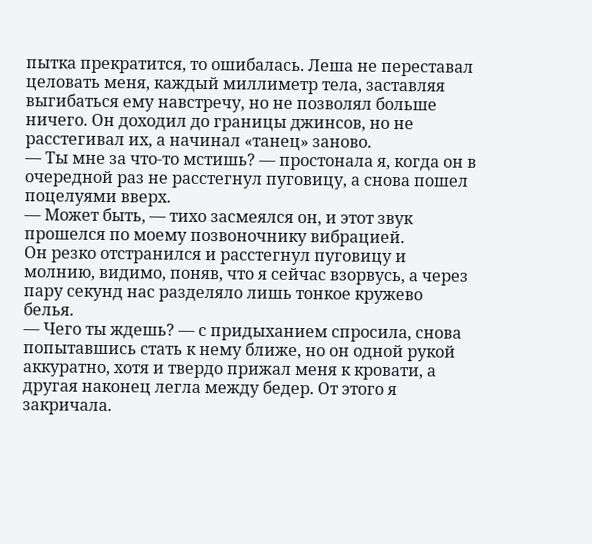пытка прекратится, то ошибалась. Леша не переставал целовать меня, каждый миллиметр тела, заставляя выгибаться ему навстречу, но не позволял больше ничего. Он доходил до границы джинсов, но не расстегивал их, а начинал «танец» заново.
— Ты мне за что-то мстишь? — простонала я, когда он в очередной раз не расстегнул пуговицу, а снова пошел поцелуями вверх.
— Может быть, — тихо засмеялся он, и этот звук прошелся по моему позвоночнику вибрацией.
Он резко отстранился и расстегнул пуговицу и молнию, видимо, поняв, что я сейчас взорвусь, а через пару секунд нас разделяло лишь тонкое кружево белья.
— Чего ты ждешь? — с придыханием спросила, снова попытавшись стать к нему ближе, но он одной рукой аккуратно, хотя и твердо прижал меня к кровати, а другая наконец легла между бедер. От этого я закричала.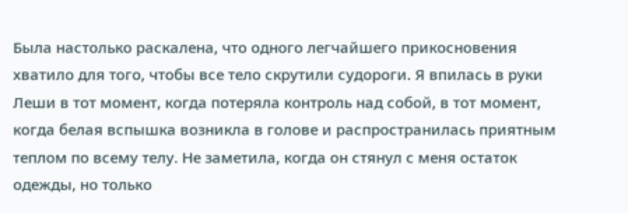Была настолько раскалена, что одного легчайшего прикосновения хватило для того, чтобы все тело скрутили судороги. Я впилась в руки Леши в тот момент, когда потеряла контроль над собой, в тот момент, когда белая вспышка возникла в голове и распространилась приятным теплом по всему телу. Не заметила, когда он стянул с меня остаток одежды, но только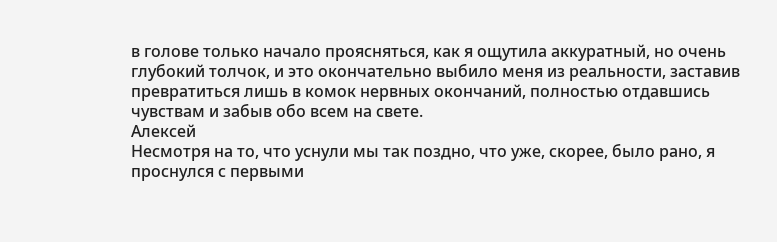в голове только начало проясняться, как я ощутила аккуратный, но очень глубокий толчок, и это окончательно выбило меня из реальности, заставив превратиться лишь в комок нервных окончаний, полностью отдавшись чувствам и забыв обо всем на свете.
Алексей
Несмотря на то, что уснули мы так поздно, что уже, скорее, было рано, я проснулся с первыми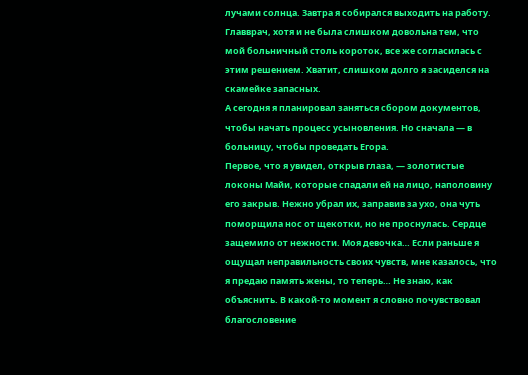лучами солнца. Завтра я собирался выходить на работу. Главврач, хотя и не была слишком довольна тем, что мой больничный столь короток, все же согласилась с этим решением. Хватит, слишком долго я засиделся на скамейке запасных.
А сегодня я планировал заняться сбором документов, чтобы начать процесс усыновления. Но сначала — в больницу, чтобы проведать Егора.
Первое, что я увидел, открыв глаза, — золотистые локоны Майи, которые спадали ей на лицо, наполовину его закрыв. Нежно убрал их, заправив за ухо, она чуть поморщила нос от щекотки, но не проснулась. Сердце защемило от нежности. Моя девочка… Если раньше я ощущал неправильность своих чувств, мне казалось, что я предаю память жены, то теперь… Не знаю, как объяснить. В какой-то момент я словно почувствовал благословение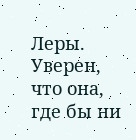Леры. Уверен, что она, где бы ни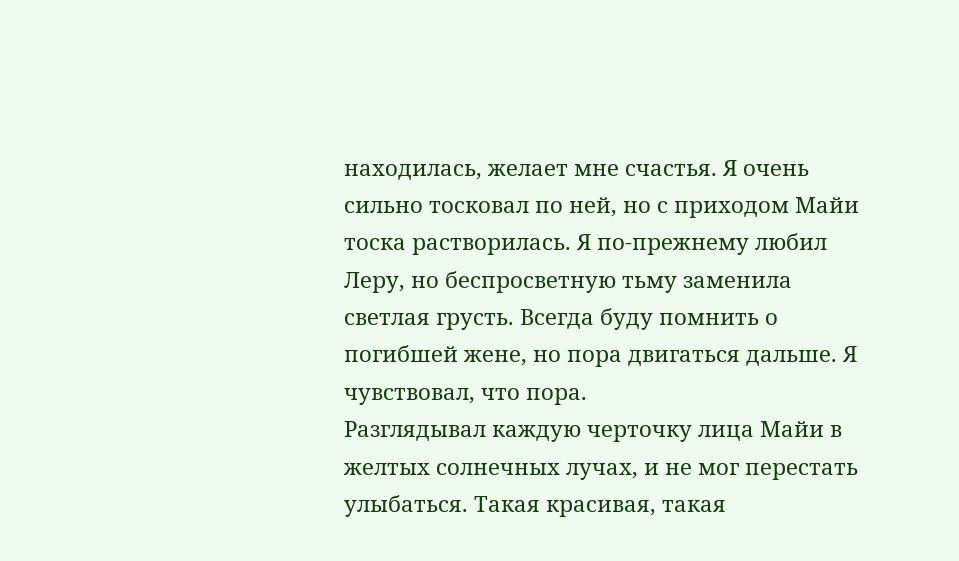находилась, желает мне счастья. Я очень сильно тосковал по ней, но с приходом Майи тоска растворилась. Я по-прежнему любил Леру, но беспросветную тьму заменила светлая грусть. Всегда буду помнить о погибшей жене, но пора двигаться дальше. Я чувствовал, что пора.
Разглядывал каждую черточку лица Майи в желтых солнечных лучах, и не мог перестать улыбаться. Такая красивая, такая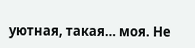уютная, такая… моя. Не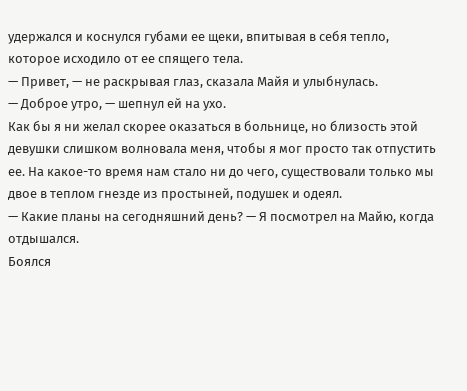удержался и коснулся губами ее щеки, впитывая в себя тепло, которое исходило от ее спящего тела.
— Привет, — не раскрывая глаз, сказала Майя и улыбнулась.
— Доброе утро, — шепнул ей на ухо.
Как бы я ни желал скорее оказаться в больнице, но близость этой девушки слишком волновала меня, чтобы я мог просто так отпустить ее. На какое-то время нам стало ни до чего, существовали только мы двое в теплом гнезде из простыней, подушек и одеял.
— Какие планы на сегодняшний день? — Я посмотрел на Майю, когда отдышался.
Боялся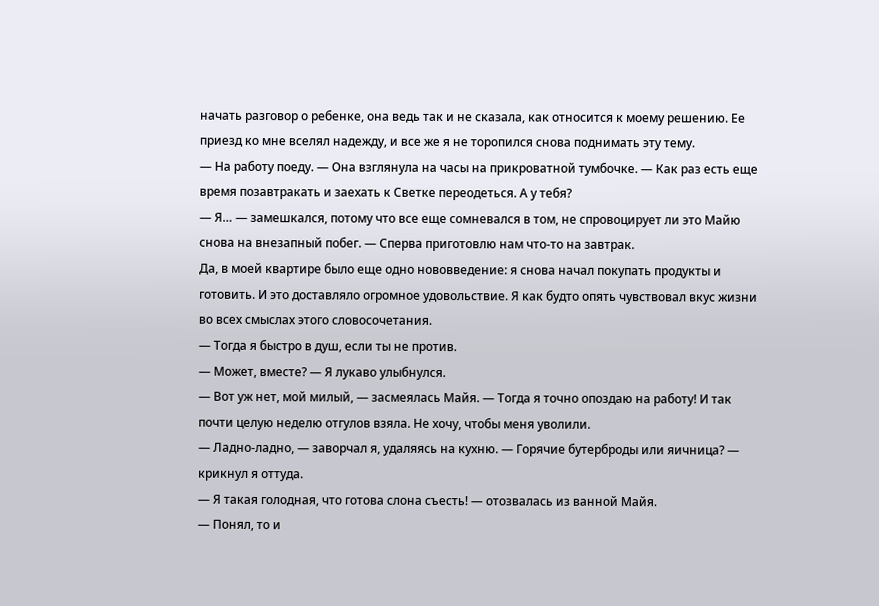начать разговор о ребенке, она ведь так и не сказала, как относится к моему решению. Ее приезд ко мне вселял надежду, и все же я не торопился снова поднимать эту тему.
— На работу поеду. — Она взглянула на часы на прикроватной тумбочке. — Как раз есть еще время позавтракать и заехать к Светке переодеться. А у тебя?
— Я… — замешкался, потому что все еще сомневался в том, не спровоцирует ли это Майю снова на внезапный побег. — Сперва приготовлю нам что-то на завтрак.
Да, в моей квартире было еще одно нововведение: я снова начал покупать продукты и готовить. И это доставляло огромное удовольствие. Я как будто опять чувствовал вкус жизни во всех смыслах этого словосочетания.
— Тогда я быстро в душ, если ты не против.
— Может, вместе? — Я лукаво улыбнулся.
— Вот уж нет, мой милый, — засмеялась Майя. — Тогда я точно опоздаю на работу! И так почти целую неделю отгулов взяла. Не хочу, чтобы меня уволили.
— Ладно-ладно, — заворчал я, удаляясь на кухню. — Горячие бутерброды или яичница? — крикнул я оттуда.
— Я такая голодная, что готова слона съесть! — отозвалась из ванной Майя.
— Понял, то и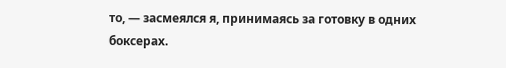то, — засмеялся я, принимаясь за готовку в одних боксерах.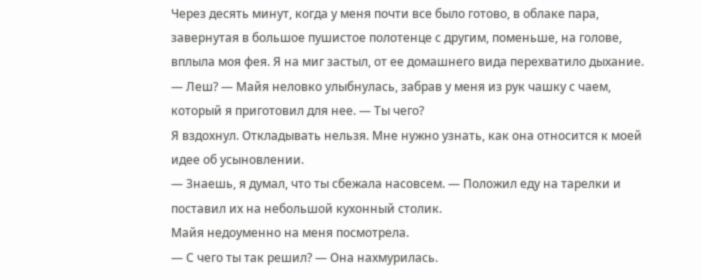Через десять минут, когда у меня почти все было готово, в облаке пара, завернутая в большое пушистое полотенце с другим, поменьше, на голове, вплыла моя фея. Я на миг застыл, от ее домашнего вида перехватило дыхание.
— Леш? — Майя неловко улыбнулась, забрав у меня из рук чашку с чаем, который я приготовил для нее. — Ты чего?
Я вздохнул. Откладывать нельзя. Мне нужно узнать, как она относится к моей идее об усыновлении.
— Знаешь, я думал, что ты сбежала насовсем. — Положил еду на тарелки и поставил их на небольшой кухонный столик.
Майя недоуменно на меня посмотрела.
— С чего ты так решил? — Она нахмурилась.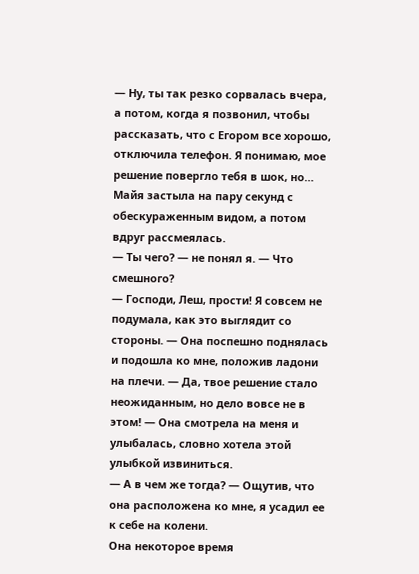— Ну, ты так резко сорвалась вчера, а потом, когда я позвонил, чтобы рассказать, что с Егором все хорошо, отключила телефон. Я понимаю, мое решение повергло тебя в шок, но…
Майя застыла на пару секунд с обескураженным видом, а потом вдруг рассмеялась.
— Ты чего? — не понял я. — Что смешного?
— Господи, Леш, прости! Я совсем не подумала, как это выглядит со стороны. — Она поспешно поднялась и подошла ко мне, положив ладони на плечи. — Да, твое решение стало неожиданным, но дело вовсе не в этом! — Она смотрела на меня и улыбалась, словно хотела этой улыбкой извиниться.
— А в чем же тогда? — Ощутив, что она расположена ко мне, я усадил ее к себе на колени.
Она некоторое время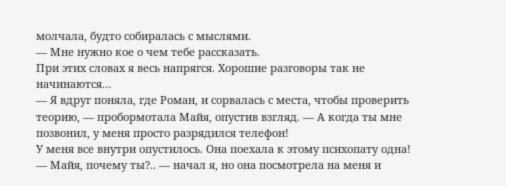молчала, будто собиралась с мыслями.
— Мне нужно кое о чем тебе рассказать.
При этих словах я весь напрягся. Хорошие разговоры так не начинаются…
— Я вдруг поняла, где Роман, и сорвалась с места, чтобы проверить теорию, — пробормотала Майя, опустив взгляд. — А когда ты мне позвонил, у меня просто разрядился телефон!
У меня все внутри опустилось. Она поехала к этому психопату одна!
— Майя, почему ты?.. — начал я, но она посмотрела на меня и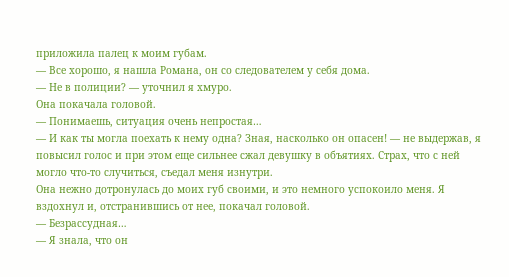приложила палец к моим губам.
— Все хорошо, я нашла Романа, он со следователем у себя дома.
— Не в полиции? — уточнил я хмуро.
Она покачала головой.
— Понимаешь, ситуация очень непростая…
— И как ты могла поехать к нему одна? Зная, насколько он опасен! — не выдержав, я повысил голос и при этом еще сильнее сжал девушку в объятиях. Страх, что с ней могло что-то случиться, съедал меня изнутри.
Она нежно дотронулась до моих губ своими, и это немного успокоило меня. Я вздохнул и, отстранившись от нее, покачал головой.
— Безрассудная…
— Я знала, что он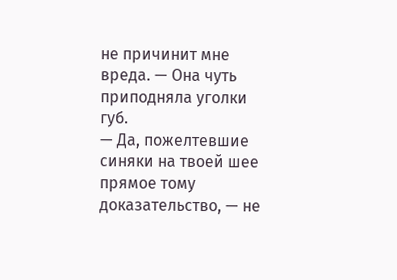не причинит мне вреда. — Она чуть приподняла уголки губ.
— Да, пожелтевшие синяки на твоей шее прямое тому доказательство, — не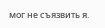мог не съязвить я.